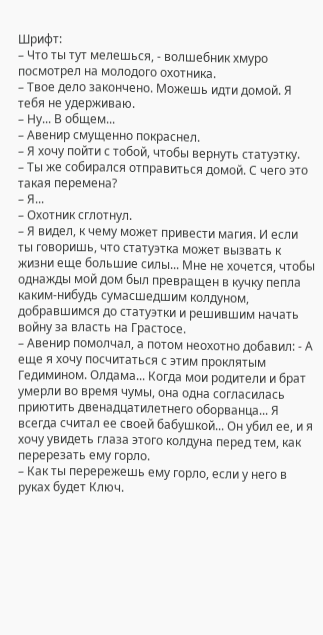Шрифт:
– Что ты тут мелешься, - волшебник хмуро посмотрел на молодого охотника.
– Твое дело закончено. Можешь идти домой. Я тебя не удерживаю.
– Ну... В общем...
– Авенир смущенно покраснел.
– Я хочу пойти с тобой, чтобы вернуть статуэтку.
– Ты же собирался отправиться домой. С чего это такая перемена?
– Я...
– Охотник сглотнул.
– Я видел, к чему может привести магия. И если ты говоришь, что статуэтка может вызвать к жизни еще большие силы... Мне не хочется, чтобы однажды мой дом был превращен в кучку пепла каким-нибудь сумасшедшим колдуном, добравшимся до статуэтки и решившим начать войну за власть на Грастосе.
– Авенир помолчал, а потом неохотно добавил: - А еще я хочу посчитаться с этим проклятым Гедимином. Олдама... Когда мои родители и брат умерли во время чумы, она одна согласилась приютить двенадцатилетнего оборванца... Я всегда считал ее своей бабушкой... Он убил ее, и я хочу увидеть глаза этого колдуна перед тем, как перерезать ему горло.
– Как ты перережешь ему горло, если у него в руках будет Ключ.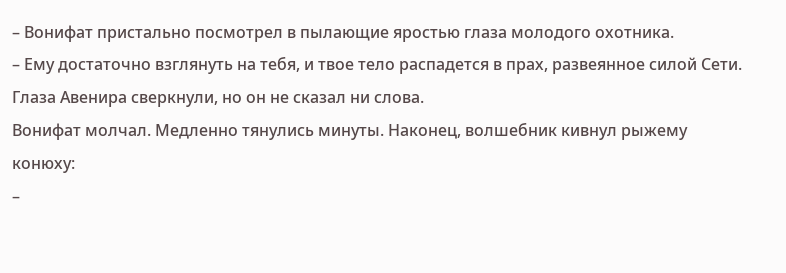– Вонифат пристально посмотрел в пылающие яростью глаза молодого охотника.
– Ему достаточно взглянуть на тебя, и твое тело распадется в прах, развеянное силой Сети.
Глаза Авенира сверкнули, но он не сказал ни слова.
Вонифат молчал. Медленно тянулись минуты. Наконец, волшебник кивнул рыжему конюху:
–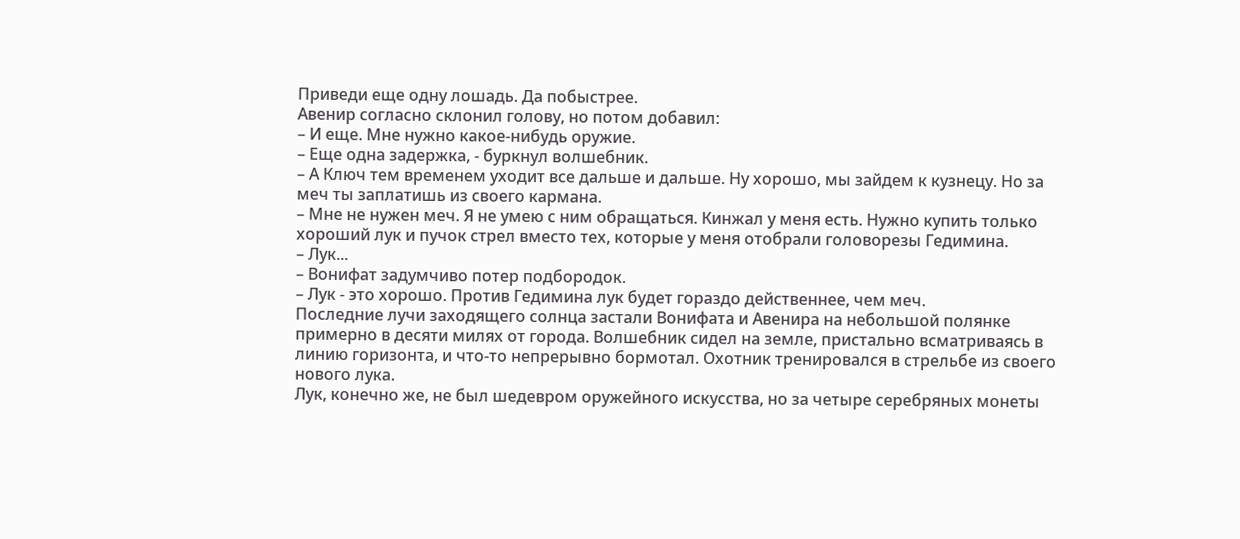Приведи еще одну лошадь. Да побыстрее.
Авенир согласно склонил голову, но потом добавил:
– И еще. Мне нужно какое-нибудь оружие.
– Еще одна задержка, - буркнул волшебник.
– А Ключ тем временем уходит все дальше и дальше. Ну хорошо, мы зайдем к кузнецу. Но за меч ты заплатишь из своего кармана.
– Мне не нужен меч. Я не умею с ним обращаться. Кинжал у меня есть. Нужно купить только хороший лук и пучок стрел вместо тех, которые у меня отобрали головорезы Гедимина.
– Лук...
– Вонифат задумчиво потер подбородок.
– Лук - это хорошо. Против Гедимина лук будет гораздо действеннее, чем меч.
Последние лучи заходящего солнца застали Вонифата и Авенира на небольшой полянке примерно в десяти милях от города. Волшебник сидел на земле, пристально всматриваясь в линию горизонта, и что-то непрерывно бормотал. Охотник тренировался в стрельбе из своего нового лука.
Лук, конечно же, не был шедевром оружейного искусства, но за четыре серебряных монеты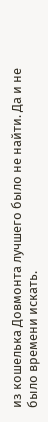из кошелька Довмонта лучшего было не найти. Да и не было времени искать.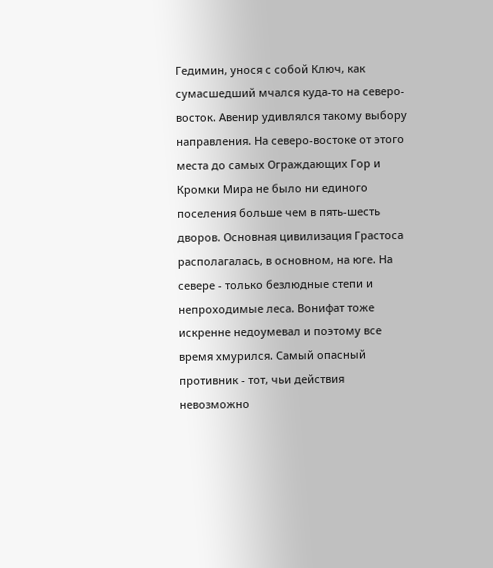Гедимин, унося с собой Ключ, как сумасшедший мчался куда-то на северо-восток. Авенир удивлялся такому выбору направления. На северо-востоке от этого места до самых Ограждающих Гор и Кромки Мира не было ни единого поселения больше чем в пять-шесть дворов. Основная цивилизация Грастоса располагалась, в основном, на юге. На севере - только безлюдные степи и непроходимые леса. Вонифат тоже искренне недоумевал и поэтому все время хмурился. Самый опасный противник - тот, чьи действия невозможно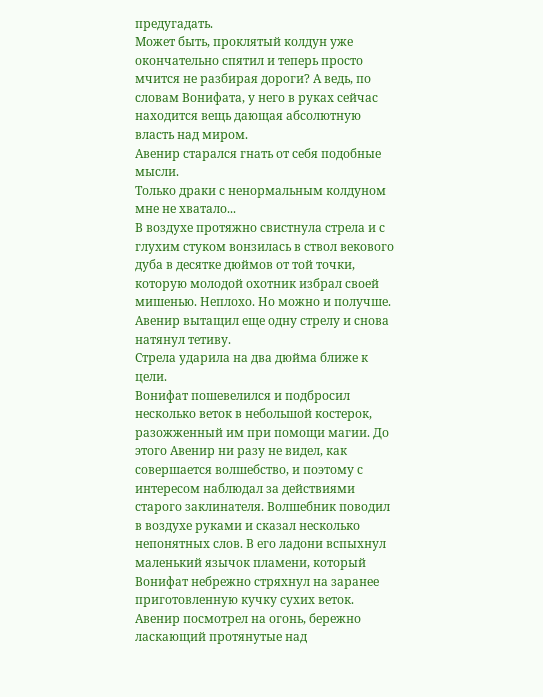предугадать.
Может быть, проклятый колдун уже окончательно спятил и теперь просто мчится не разбирая дороги? А ведь, по словам Вонифата, у него в руках сейчас находится вещь дающая абсолютную власть над миром.
Авенир старался гнать от себя подобные мысли.
Только драки с ненормальным колдуном мне не хватало...
В воздухе протяжно свистнула стрела и с глухим стуком вонзилась в ствол векового дуба в десятке дюймов от той точки, которую молодой охотник избрал своей мишенью. Неплохо. Но можно и получше. Авенир вытащил еще одну стрелу и снова натянул тетиву.
Стрела ударила на два дюйма ближе к цели.
Вонифат пошевелился и подбросил несколько веток в небольшой костерок, разожженный им при помощи магии. До этого Авенир ни разу не видел, как совершается волшебство, и поэтому с интересом наблюдал за действиями старого заклинателя. Волшебник поводил в воздухе руками и сказал несколько непонятных слов. В его ладони вспыхнул маленький язычок пламени, который Вонифат небрежно стряхнул на заранее приготовленную кучку сухих веток.
Авенир посмотрел на огонь, бережно ласкающий протянутые над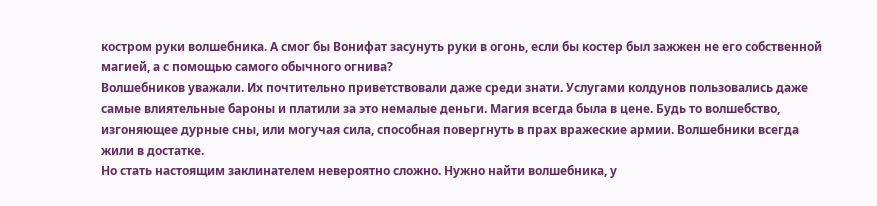костром руки волшебника. А смог бы Вонифат засунуть руки в огонь, если бы костер был зажжен не его собственной магией, а с помощью самого обычного огнива?
Волшебников уважали. Их почтительно приветствовали даже среди знати. Услугами колдунов пользовались даже самые влиятельные бароны и платили за это немалые деньги. Магия всегда была в цене. Будь то волшебство, изгоняющее дурные сны, или могучая сила, способная повергнуть в прах вражеские армии. Волшебники всегда жили в достатке.
Но стать настоящим заклинателем невероятно сложно. Нужно найти волшебника, у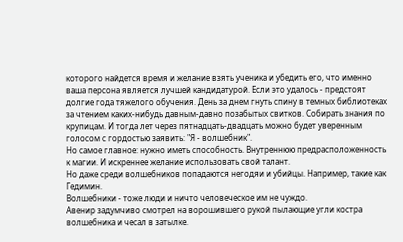которого найдется время и желание взять ученика и убедить его, что именно ваша персона является лучшей кандидатурой. Если это удалось - предстоят долгие года тяжелого обучения. День за днем гнуть спину в темных библиотеках за чтением каких-нибудь давным-давно позабытых свитков. Собирать знания по крупицам. И тогда лет через пятнадцать-двадцать можно будет уверенным голосом с гордостью заявить: "Я - волшебник".
Но самое главное: нужно иметь способность. Внутреннюю предрасположенность к магии. И искреннее желание использовать свой талант.
Но даже среди волшебников попадаются негодяи и убийцы. Например, такие как Гедимин.
Волшебники - тоже люди и ничто человеческое им не чуждо.
Авенир задумчиво смотрел на ворошившего рукой пылающие угли костра волшебника и чесал в затылке.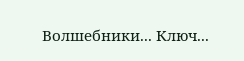Волшебники... Ключ...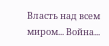Власть над всем миром... Война...